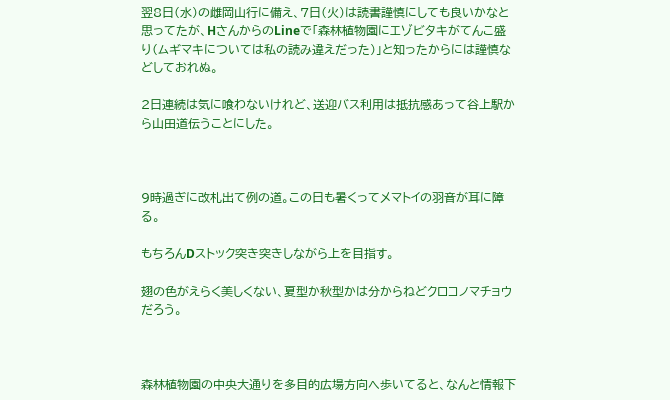翌8日(水)の雌岡山行に備え、7日(火)は読書謹慎にしても良いかなと思ってたが、HさんからのLineで「森林植物園にエゾビタキがてんこ盛り(ムギマキについては私の読み違えだった)」と知ったからには謹慎などしておれぬ。

2日連続は気に喰わないけれど、送迎バス利用は抵抗感あって谷上駅から山田道伝うことにした。



9時過ぎに改札出て例の道。この日も暑くってメマトイの羽音が耳に障る。

もちろんDストック突き突きしながら上を目指す。

翅の色がえらく美しくない、夏型か秋型かは分からねどクロコノマチョウだろう。



森林植物園の中央大通りを多目的広場方向へ歩いてると、なんと情報下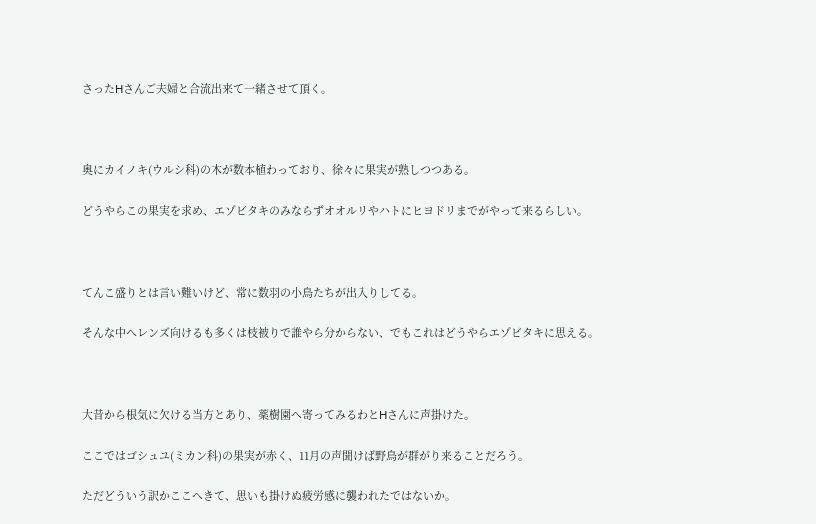さったHさんご夫婦と合流出来て一緒させて頂く。



奥にカイノキ(ウルシ科)の木が数本植わっており、徐々に果実が熟しつつある。

どうやらこの果実を求め、エゾビタキのみならずオオルリやハトにヒヨドリまでがやって来るらしい。



てんこ盛りとは言い難いけど、常に数羽の小鳥たちが出入りしてる。

そんな中へレンズ向けるも多くは枝被りで誰やら分からない、でもこれはどうやらエゾビタキに思える。



大昔から根気に欠ける当方とあり、薬樹園へ寄ってみるわとHさんに声掛けた。

ここではゴシュユ(ミカン科)の果実が赤く、11月の声聞けば野鳥が群がり来ることだろう。

ただどういう訳かここへきて、思いも掛けぬ疲労感に襲われたではないか。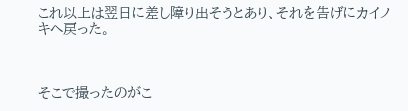これ以上は翌日に差し障り出そうとあり、それを告げにカイノキへ戻った。



そこで撮ったのがこ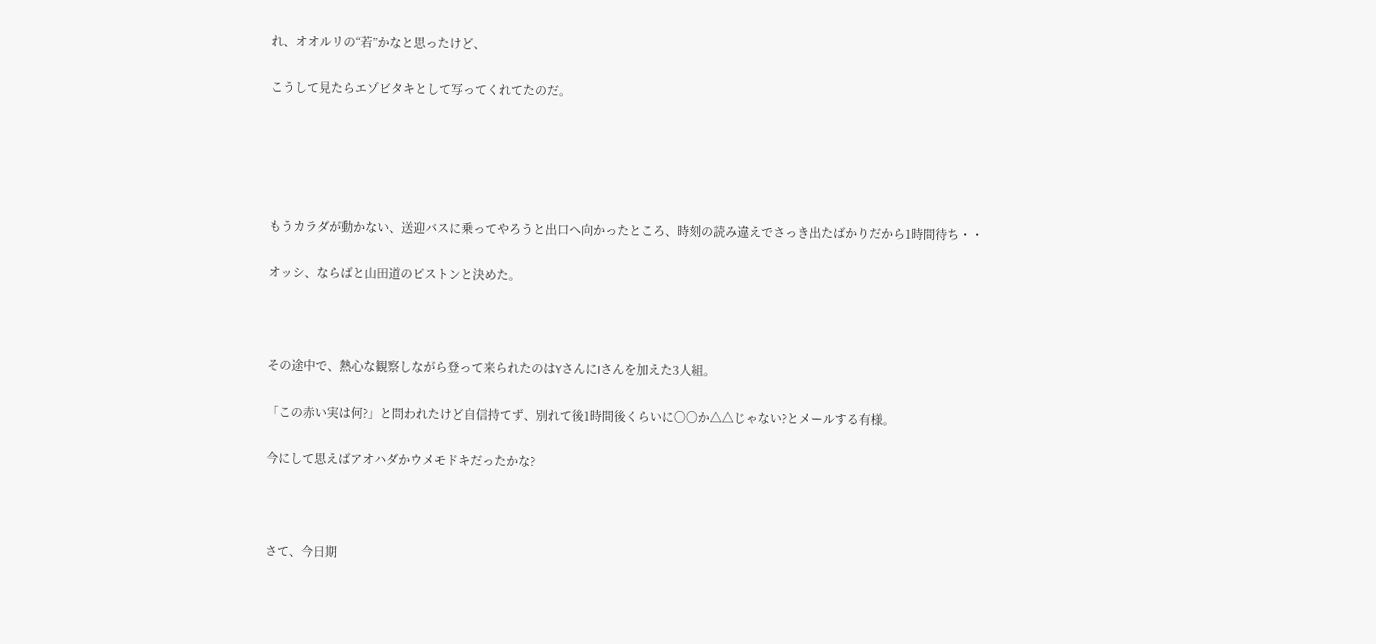れ、オオルリの“若”かなと思ったけど、

こうして見たらエゾビタキとして写ってくれてたのだ。





もうカラダが動かない、送迎バスに乗ってやろうと出口へ向かったところ、時刻の読み違えでさっき出たばかりだから1時間待ち・・

オッシ、ならばと山田道のピストンと決めた。



その途中で、熱心な観察しながら登って来られたのはYさんにIさんを加えた3人組。

「この赤い実は何?」と問われたけど自信持てず、別れて後1時間後くらいに〇〇か△△じゃない?とメールする有様。

今にして思えばアオハダかウメモドキだったかな?



さて、今日期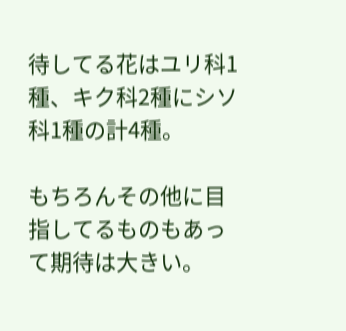待してる花はユリ科1種、キク科2種にシソ科1種の計4種。

もちろんその他に目指してるものもあって期待は大きい。